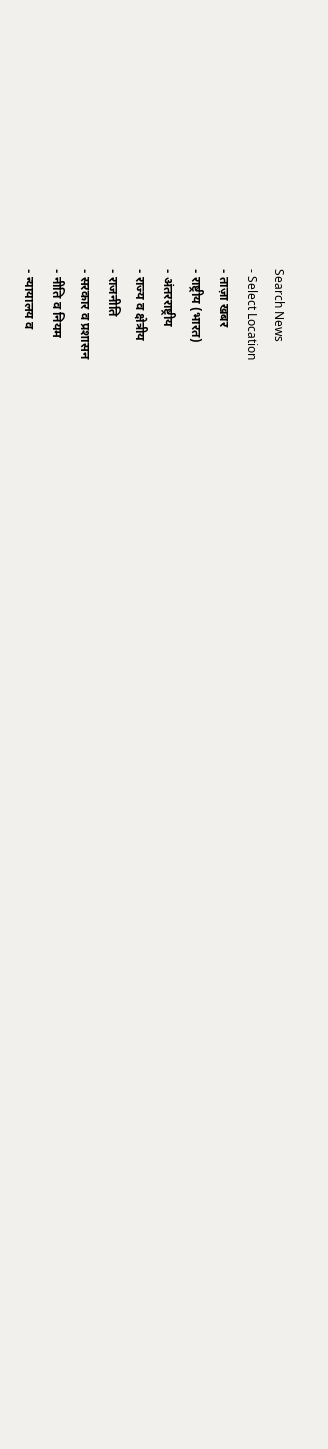Search News
- Select Location
- ताज़ा खबर
- राष्ट्रीय (भारत)
- अंतरराष्ट्रीय
- राज्य व क्षेत्रीय
- राजनीति
- सरकार व प्रशासन
- नीति व नियम
- न्यायालय व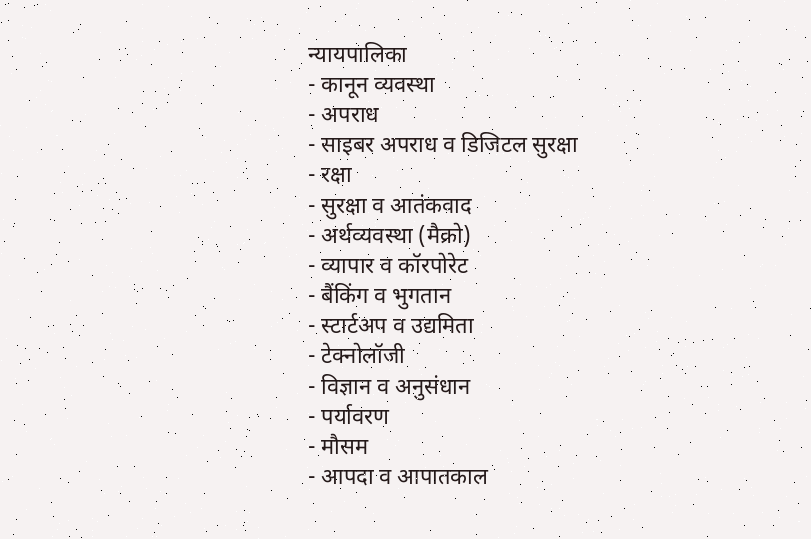न्यायपालिका
- कानून व्यवस्था
- अपराध
- साइबर अपराध व डिजिटल सुरक्षा
- रक्षा
- सुरक्षा व आतंकवाद
- अर्थव्यवस्था (मैक्रो)
- व्यापार व कॉरपोरेट
- बैंकिंग व भुगतान
- स्टार्टअप व उद्यमिता
- टेक्नोलॉजी
- विज्ञान व अनुसंधान
- पर्यावरण
- मौसम
- आपदा व आपातकाल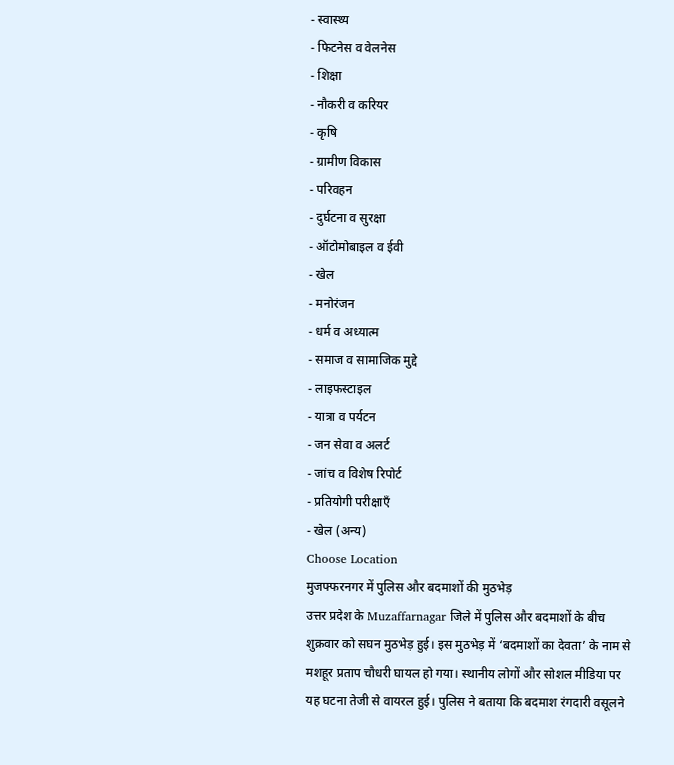- स्वास्थ्य
- फिटनेस व वेलनेस
- शिक्षा
- नौकरी व करियर
- कृषि
- ग्रामीण विकास
- परिवहन
- दुर्घटना व सुरक्षा
- ऑटोमोबाइल व ईवी
- खेल
- मनोरंजन
- धर्म व अध्यात्म
- समाज व सामाजिक मुद्दे
- लाइफस्टाइल
- यात्रा व पर्यटन
- जन सेवा व अलर्ट
- जांच व विशेष रिपोर्ट
- प्रतियोगी परीक्षाएँ
- खेल (अन्य)
Choose Location
मुजफ्फरनगर में पुलिस और बदमाशों की मुठभेड़
उत्तर प्रदेश के Muzaffarnagar जिले में पुलिस और बदमाशों के बीच शुक्रवार को सघन मुठभेड़ हुई। इस मुठभेड़ में ‘बदमाशों का देवता’ के नाम से मशहूर प्रताप चौधरी घायल हो गया। स्थानीय लोगों और सोशल मीडिया पर यह घटना तेजी से वायरल हुई। पुलिस ने बताया कि बदमाश रंगदारी वसूलने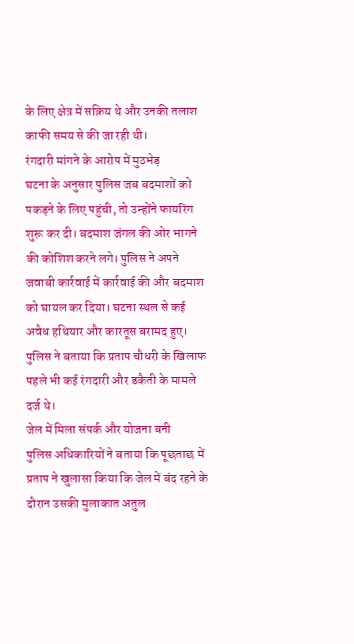के लिए क्षेत्र में सक्रिय थे और उनकी तलाश काफी समय से की जा रही थी।
रंगदारी मांगने के आरोप में मुठभेड़
घटना के अनुसार पुलिस जब बदमाशों को पकड़ने के लिए पहुंची, तो उन्होंने फायरिंग शुरू कर दी। बदमाश जंगल की ओर भागने की कोशिश करने लगे। पुलिस ने अपने जवाबी कार्रवाई में कार्रवाई की और बदमाश को घायल कर दिया। घटना स्थल से कई अवैध हथियार और कारतूस बरामद हुए। पुलिस ने बताया कि प्रताप चौधरी के खिलाफ पहले भी कई रंगदारी और डकैती के मामले दर्ज थे।
जेल में मिला संपर्क और योजना बनी
पुलिस अधिकारियों ने बताया कि पूछताछ में प्रताप ने खुलासा किया कि जेल में बंद रहने के दौरान उसकी मुलाकात अतुल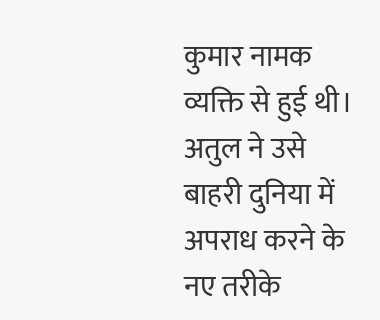कुमार नामक व्यक्ति से हुई थी। अतुल ने उसे बाहरी दुनिया में अपराध करने के नए तरीके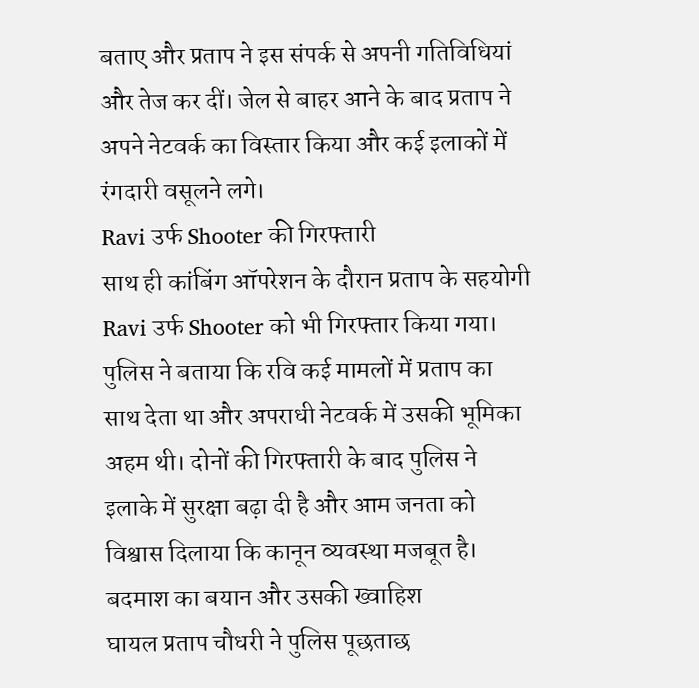बताए और प्रताप ने इस संपर्क से अपनी गतिविधियां और तेज कर दीं। जेल से बाहर आने के बाद प्रताप ने अपने नेटवर्क का विस्तार किया और कई इलाकों में रंगदारी वसूलने लगे।
Ravi उर्फ Shooter की गिरफ्तारी
साथ ही कांबिंग ऑपरेशन के दौरान प्रताप के सहयोगी Ravi उर्फ Shooter को भी गिरफ्तार किया गया। पुलिस ने बताया कि रवि कई मामलों में प्रताप का साथ देता था और अपराधी नेटवर्क में उसकी भूमिका अहम थी। दोनों की गिरफ्तारी के बाद पुलिस ने इलाके में सुरक्षा बढ़ा दी है और आम जनता को विश्वास दिलाया कि कानून व्यवस्था मजबूत है।
बदमाश का बयान और उसकी ख्वाहिश
घायल प्रताप चौधरी ने पुलिस पूछताछ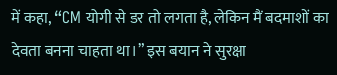में कहा, “CM योगी से डर तो लगता है, लेकिन मैं बदमाशों का देवता बनना चाहता था।” इस बयान ने सुरक्षा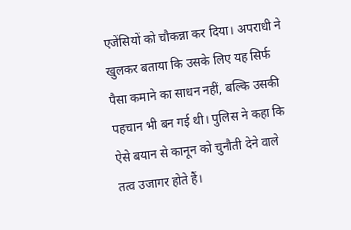एजेंसियों को चौकन्ना कर दिया। अपराधी ने खुलकर बताया कि उसके लिए यह सिर्फ पैसा कमाने का साधन नहीं, बल्कि उसकी पहचान भी बन गई थी। पुलिस ने कहा कि ऐसे बयान से कानून को चुनौती देने वाले तत्व उजागर होते हैं।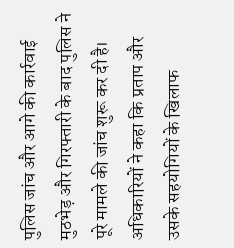पुलिस जांच और आगे की कार्रवाई
मुठभेड़ और गिरफ्तारी के बाद पुलिस ने पूरे मामले की जांच शुरू कर दी है। अधिकारियों ने कहा कि प्रताप और उसके सहयोगियों के खिलाफ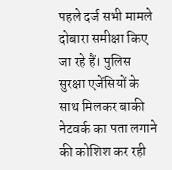पहले दर्ज सभी मामले दोबारा समीक्षा किए जा रहे हैं। पुलिस सुरक्षा एजेंसियों के साथ मिलकर बाकी नेटवर्क का पता लगाने की कोशिश कर रही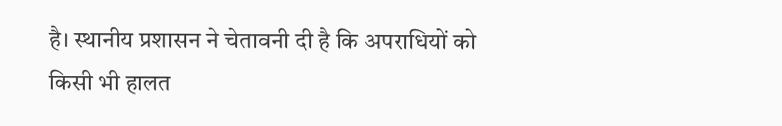है। स्थानीय प्रशासन ने चेतावनी दी है कि अपराधियों को किसी भी हालत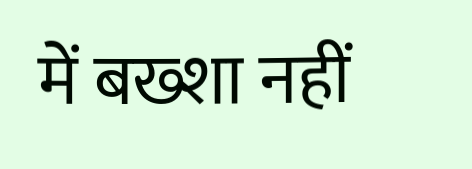में बख्शा नहीं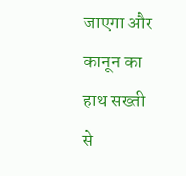जाएगा और कानून का हाथ सख्ती से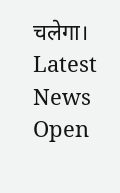चलेगा।
Latest News
Open